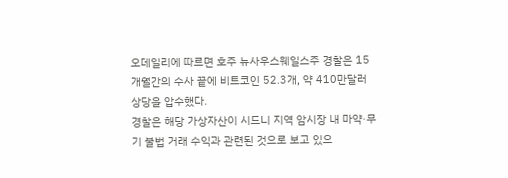오데일리에 따르면 호주 뉴사우스웨일스주 경찰은 15개월간의 수사 끝에 비트코인 52.3개, 약 410만달러 상당을 압수했다.
경찰은 해당 가상자산이 시드니 지역 암시장 내 마약·무기 불법 거래 수익과 관련된 것으로 보고 있으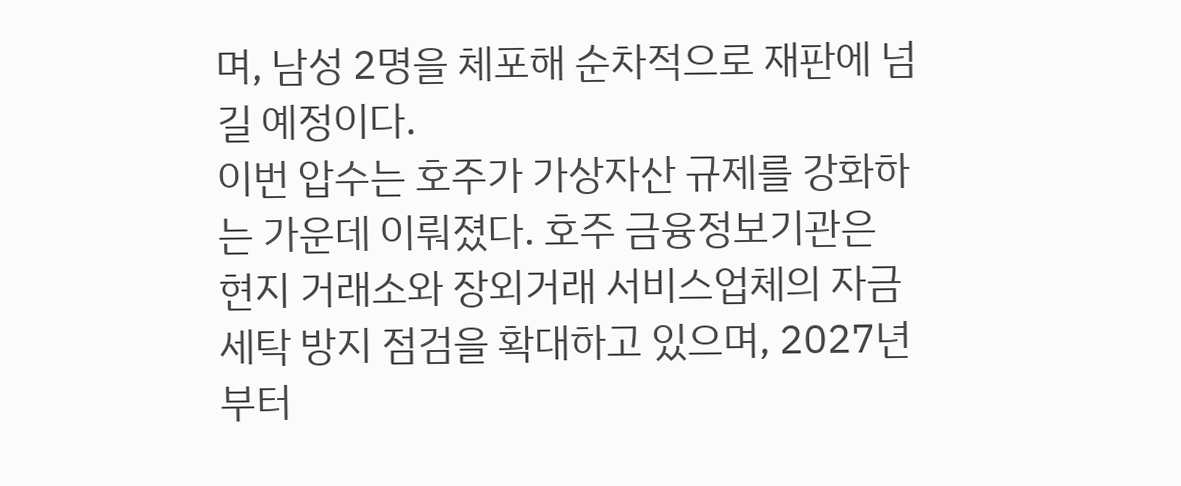며, 남성 2명을 체포해 순차적으로 재판에 넘길 예정이다.
이번 압수는 호주가 가상자산 규제를 강화하는 가운데 이뤄졌다. 호주 금융정보기관은 현지 거래소와 장외거래 서비스업체의 자금세탁 방지 점검을 확대하고 있으며, 2027년부터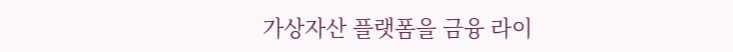가상자산 플랫폼을 금융 라이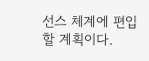선스 체계에 편입할 계획이다.